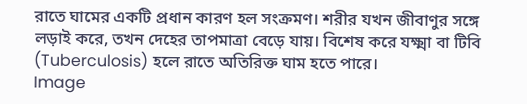রাতে ঘামের একটি প্রধান কারণ হল সংক্রমণ। শরীর যখন জীবাণুর সঙ্গে লড়াই করে, তখন দেহের তাপমাত্রা বেড়ে যায়। বিশেষ করে যক্ষ্মা বা টিবি (Tuberculosis) হলে রাতে অতিরিক্ত ঘাম হতে পারে।
Image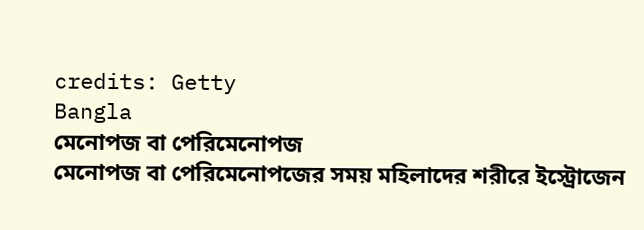credits: Getty
Bangla
মেনোপজ বা পেরিমেনোপজ
মেনোপজ বা পেরিমেনোপজের সময় মহিলাদের শরীরে ইস্ট্রোজেন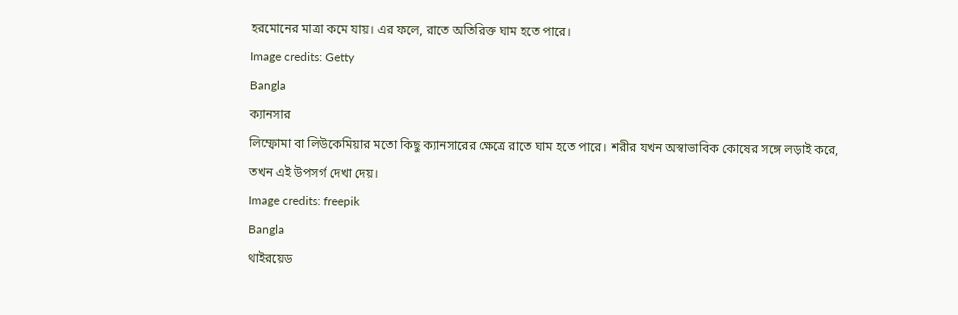হরমোনের মাত্রা কমে যায়। এর ফলে, রাতে অতিরিক্ত ঘাম হতে পারে।
Image credits: Getty
Bangla
ক্যানসার
লিম্ফোমা বা লিউকেমিয়ার মতো কিছু ক্যানসারের ক্ষেত্রে রাতে ঘাম হতে পারে। শরীর যখন অস্বাভাবিক কোষের সঙ্গে লড়াই করে, তখন এই উপসর্গ দেখা দেয়।
Image credits: freepik
Bangla
থাইরয়েড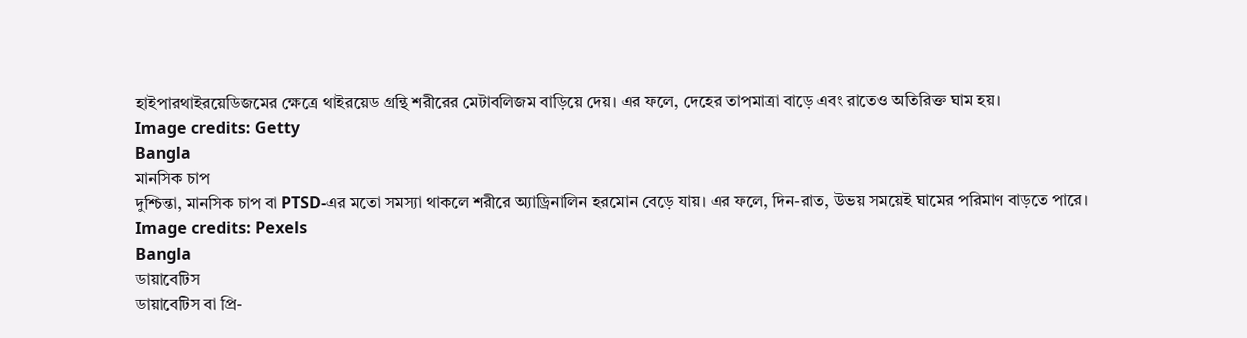হাইপারথাইরয়েডিজমের ক্ষেত্রে থাইরয়েড গ্রন্থি শরীরের মেটাবলিজম বাড়িয়ে দেয়। এর ফলে, দেহের তাপমাত্রা বাড়ে এবং রাতেও অতিরিক্ত ঘাম হয়।
Image credits: Getty
Bangla
মানসিক চাপ
দুশ্চিন্তা, মানসিক চাপ বা PTSD-এর মতো সমস্যা থাকলে শরীরে অ্যাড্রিনালিন হরমোন বেড়ে যায়। এর ফলে, দিন-রাত, উভয় সময়েই ঘামের পরিমাণ বাড়তে পারে।
Image credits: Pexels
Bangla
ডায়াবেটিস
ডায়াবেটিস বা প্রি-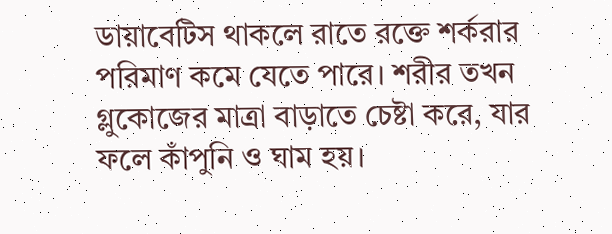ডায়াবেটিস থাকলে রাতে রক্তে শর্করার পরিমাণ কমে যেতে পারে। শরীর তখন গ্লুকোজের মাত্রা বাড়াতে চেষ্টা করে, যার ফলে কাঁপুনি ও ঘাম হয়।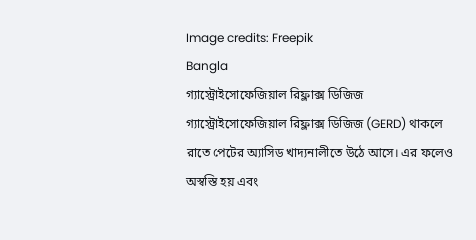Image credits: Freepik
Bangla
গ্যাস্ট্রোইসোফেজিয়াল রিফ্লাক্স ডিজিজ
গ্যাস্ট্রোইসোফেজিয়াল রিফ্লাক্স ডিজিজ (GERD) থাকলে রাতে পেটের অ্যাসিড খাদ্যনালীতে উঠে আসে। এর ফলেও অস্বস্তি হয় এবং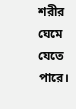শরীর ঘেমে যেতে পারে।